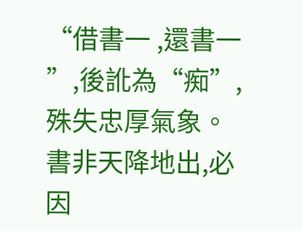“借書一 ,還書一 ”,後訛為“痴”,殊失忠厚氣象。書非天降地出,必因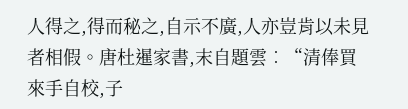人得之,得而秘之,自示不廣,人亦豈肯以未見者相假。唐杜暹家書,末自題雲︰“清俸買來手自校,子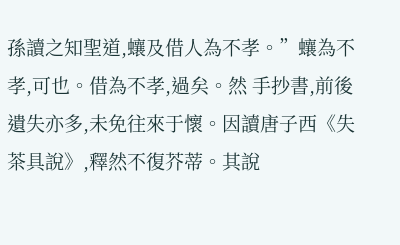孫讀之知聖道,蠰及借人為不孝。”蠰為不孝,可也。借為不孝,過矣。然 手抄書,前後遺失亦多,未免往來于懷。因讀唐子西《失茶具說》,釋然不復芥蒂。其說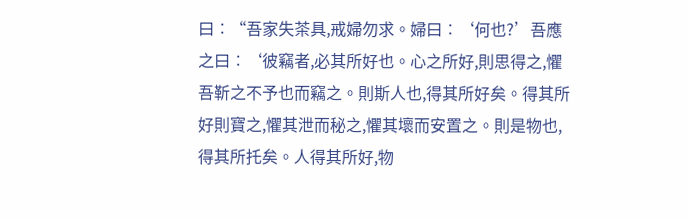曰︰“吾家失茶具,戒婦勿求。婦曰︰‘何也?’吾應之曰︰‘彼竊者,必其所好也。心之所好,則思得之,懼吾靳之不予也而竊之。則斯人也,得其所好矣。得其所好則寶之,懼其泄而秘之,懼其壞而安置之。則是物也,得其所托矣。人得其所好,物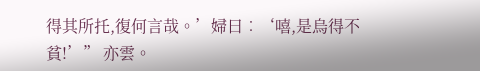得其所托,復何言哉。’婦曰︰‘嘻,是烏得不貧!’” 亦雲。